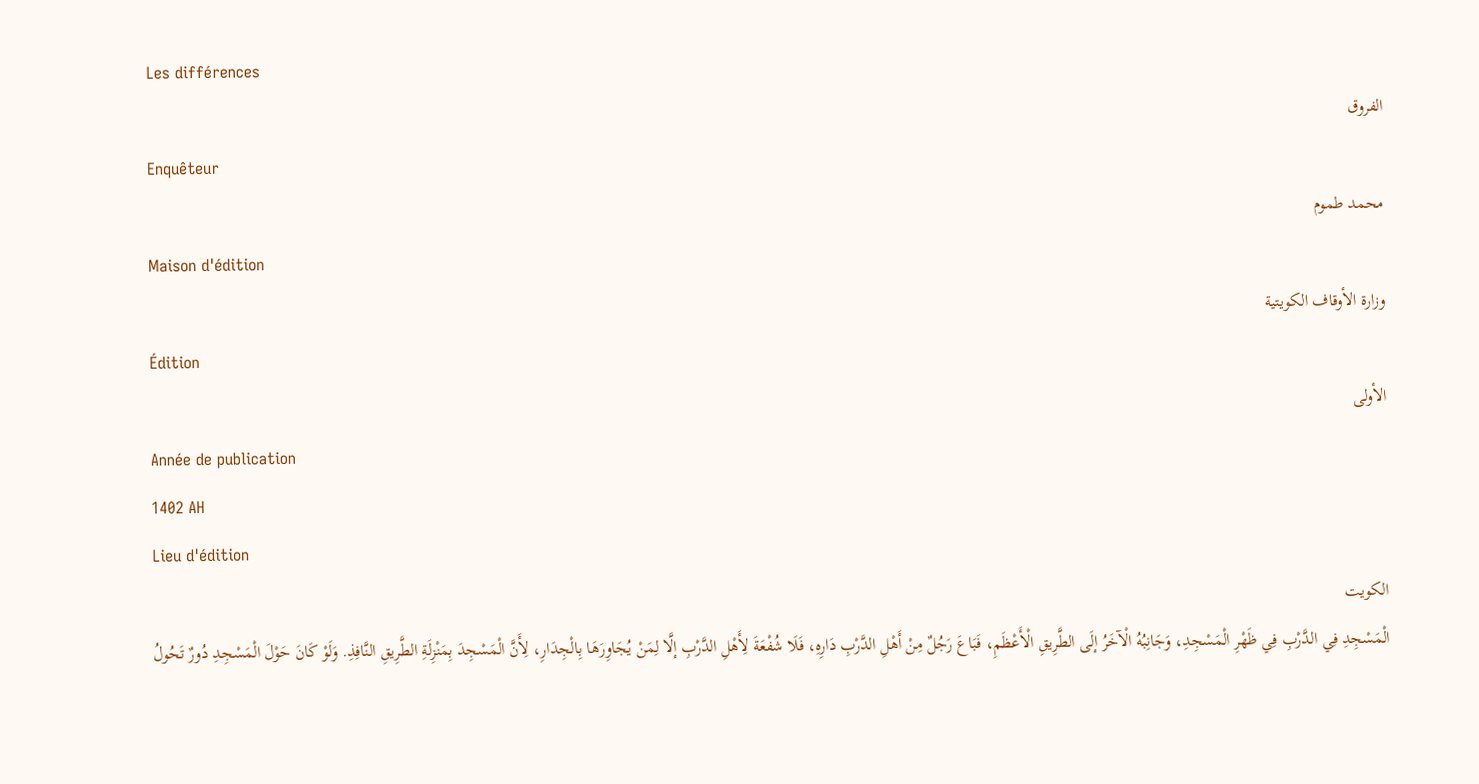Les différences
الفروق
Enquêteur
محمد طموم
Maison d'édition
وزارة الأوقاف الكويتية
Édition
الأولى
Année de publication
1402 AH
Lieu d'édition
الكويت
الْمَسْجِدِ فِي الدَّرْبِ فِي ظَهْرِ الْمَسْجِدِ، وَجَانِبُهُ الْآخَرُ إلَى الطَّرِيقِ الْأَعْظَمِ، فَبَاعَ رَجُلٌ مِنْ أَهْلِ الدَّرْبِ دَارِهِ، فَلَا شُفْعَةَ لِأَهْلِ الدَّرْبِ إلَّا لِمَنْ يُجَاوِرَهَا بِالْجِدَارِ، لِأَنَّ الْمَسْجِدَ بِمَنْزِلَةِ الطَّرِيقِ النَّافِذِ. وَلَوْ كَانَ حَوْلَ الْمَسْجِدِ دُورٌ تَحُولُ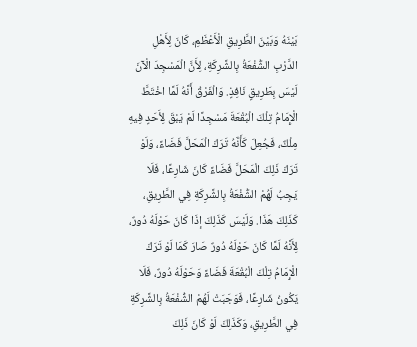بَيْنَهُ وَبَيْنَ الطَّرِيقِ الْأَعْظَمِ، كَانَ لِأَهْلِ الدَّرْبِ الشُّفْعَةُ بِالشَّرِكَةِ، لِأَنَّ الْمَسْجِدَ الْآنَ لَيْسَ بِطَرِيقٍ نَافِذٍ. وَالْفَرْقُ أَنَّهُ لَمَّا اخْتَطَّ الْإِمَامُ تِلْكَ الْبُقْعَةَ مَسْجِدًا لَمْ يَبْقَ لِأَحَدٍ فِيهِ مِلْكٌ، فَجُعِلَ كَأَنَّهُ تَرَكَ الْمَحَلَّ فَضَاءً، وَلَوْ تَرَكَ ذَلِكَ الْمَحَلَّ فَضَاءً كَانَ شَارِعًا، فَلَا يَجِبُ لَهُمْ الشُّفْعَةُ بِالشَّرِكَةِ فِي الطَّرِيقِ، كَذَلِكَ هَذَا. وَلَيْسَ كَذَلِكَ إذَا كَانَ حَوْلَهُ دُورٌ، لِأَنَّهُ لَمَّا كَانَ حَوْلَهُ دُورٌ صَارَ كَمَا لَوْ تَرَكَ الْإِمَامُ تِلْكَ الْبُقْعَةَ فَضَاءً وَحَوْلَهُ دُورٌ، فَلَا يَكُونُ شَارِعًا، فَوَجَبَتْ لَهُمْ الشُّفْعَةُ بِالشَّرِكَةِ فِي الطَّرِيقِ، وَكَذَلِكَ لَوْ كَانَ ذَلِكَ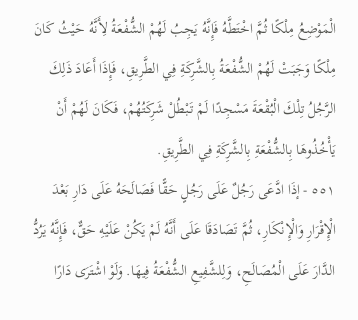الْمَوْضِعُ مِلْكًا ثُمَّ اخْتَطَّهُ فَإِنَّهُ يَجِبُ لَهُمْ الشُّفْعَةُ لِأَنَّهُ حَيْثُ كَانَ مِلْكًا وَجَبَتْ لَهُمْ الشُّفْعَةُ بِالشَّرِكَةِ فِي الطَّرِيقِ، فَإِذَا أَعَادَ ذَلِكَ الرَّجُلُ تِلْكَ الْبُقْعَةَ مَسْجِدًا لَمْ تَبْطُلْ شَرِكَتُهُمْ، فَكَانَ لَهُمْ أَنْ يَأْخُذُوهَا بِالشُّفْعَةِ بِالشَّرِكَةِ فِي الطَّرِيقِ.
٥٥١ - إذَا ادَّعَى رَجُلٌ عَلَى رَجُلٍ حَقًّا فَصَالَحَهُ عَلَى دَارِ بَعْدَ الْإِقْرَارِ وَالْإِنْكَارِ، ثُمَّ تَصَادَقَا عَلَى أَنَّهُ لَمْ يَكُنْ عَلَيْهِ حَقٌّ، فَإِنَّهُ يَرُدُّ الدَّارَ عَلَى الْمُصَالَحِ، وَلِلشَّفِيعِ الشُّفْعَةُ فِيهَا. وَلَوْ اشْتَرَى دَارًا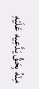مِنْهُ بِحَقٍّ يَدَّعِيه عَلَيْهِ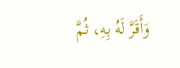وَأَقَرَّ لَهُ بِهِ، ثُمَّ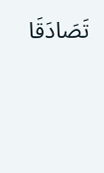تَصَادَقَا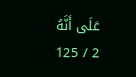عَلَى أَنَّهُ
2 / 125